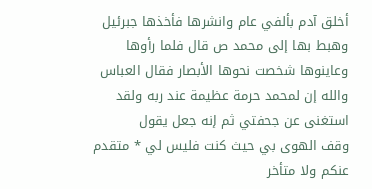أخلق آدم بألفي عام وانشرها فأخذها جبرئيل وهبط بها إلى محمد ص قال فلما رأوها وعاينوها شخصت نحوها الأبصار فقال العباس والله إن لمحمد حرمة عظيمة عند ربه ولقد استغنى عن جحفتي ثم إنه جعل يقول
وقف الهوى بي حيث كنت فليس لي * متقدم عنكم ولا متأخر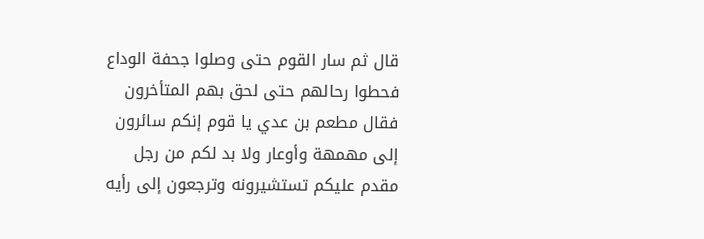قال ثم سار القوم حتى وصلوا جحفة الوداع فحطوا رحالهم حتى لحق بهم المتأخرون فقال مطعم بن عدي يا قوم إنكم سائرون إلى مهمهة وأوعار ولا بد لكم من رجل مقدم عليكم تستشيرونه وترجعون إلى رأيه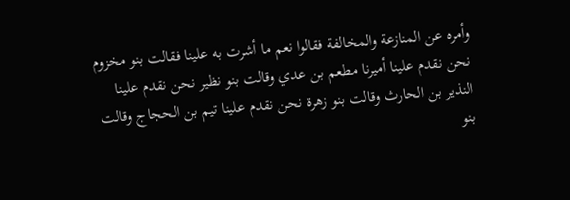وأمره عن المنازعة والمخالفة فقالوا نعم ما أشرت به علينا فقالت بنو مخزوم نحن نقدم علينا أميرنا مطعم بن عدي وقالت بنو نظير نحن نقدم علينا النذير بن الحارث وقالت بنو زهرة نحن نقدم علينا تيم بن الحجاج وقالت بنو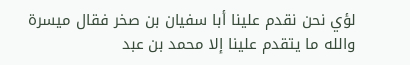لؤي نحن نقدم علينا أبا سفيان بن صخر فقال ميسرة والله ما يتقدم علينا إلا محمد بن عبد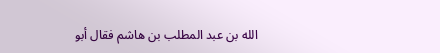الله بن عبد المطلب بن هاشم فقال أبو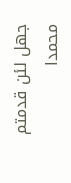جهل لئن قدمتم محمدا